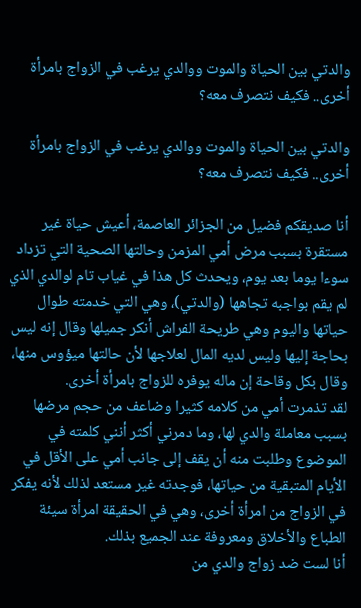والدتي بين الحياة والموت ووالدي يرغب في الزواج بامرأة أخرى.. فكيف نتصرف معه؟

والدتي بين الحياة والموت ووالدي يرغب في الزواج بامرأة أخرى.. فكيف نتصرف معه؟

أنا صديقكم فضيل من الجزائر العاصمة، أعيش حياة غير مستقرة بسبب مرض أمي المزمن وحالتها الصحية التي تزداد سوءا يوما بعد يوم، ويحدث كل هذا في غياب تام لوالدي الذي لم يقم بواجبه تجاهها (والدتي)، وهي التي خدمته طوال حياتها واليوم وهي طريحة الفراش أنكر جميلها وقال إنه ليس بحاجة إليها وليس لديه المال لعلاجها لأن حالتها ميؤوس منها، وقال بكل وقاحة إن ماله يوفره للزواج بامرأة أخرى.
لقد تذمرت أمي من كلامه كثيرا وضاعف من حجم مرضها بسبب معاملة والدي لها، وما دمرني أكثر أنني كلمته في الموضوع وطلبت منه أن يقف إلى جانب أمي على الأقل في الأيام المتبقية من حياتها، فوجدته غير مستعد لذلك لأنه يفكر في الزواج من امرأة أخرى، وهي في الحقيقة امرأة سيئة الطباع والأخلاق ومعروفة عند الجميع بذلك.
أنا لست ضد زواج والدي من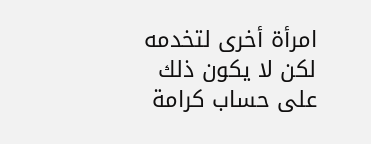امرأة أخرى لتخدمه لكن لا يكون ذلك على حساب كرامة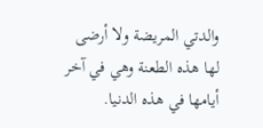والدتي المريضة ولا أرضى لها هذه الطعنة وهي في آخر أيامها في هذه الدنيا.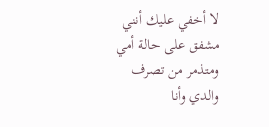لا أخفي عليك أنني مشفق على حالة أمي ومتذمر من تصرف والدي وأنا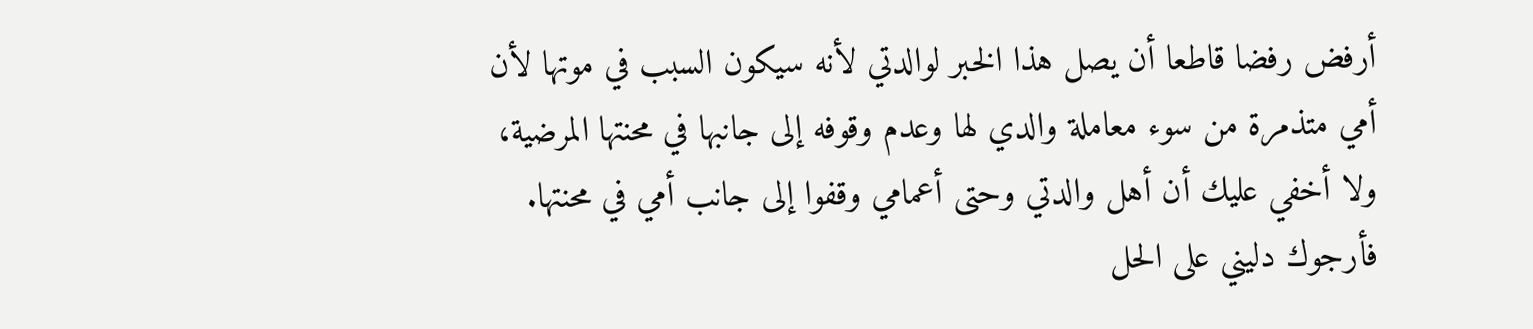أرفض رفضا قاطعا أن يصل هذا الخبر لوالدتي لأنه سيكون السبب في موتها لأن أمي متذمرة من سوء معاملة والدي لها وعدم وقوفه إلى جانبها في محنتها المرضية، ولا أخفي عليك أن أهل والدتي وحتى أعمامي وقفوا إلى جانب أمي في محنتها.
فأرجوك دليني على الحل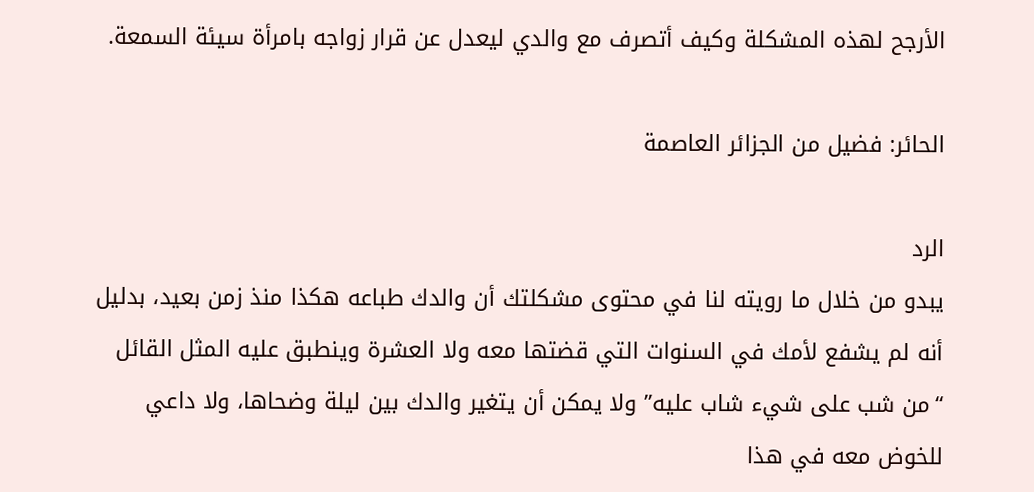الأرجح لهذه المشكلة وكيف أتصرف مع والدي ليعدل عن قرار زواجه بامرأة سيئة السمعة.

الحائر: فضيل من الجزائر العاصمة

الرد
يبدو من خلال ما رويته لنا في محتوى مشكلتك أن والدك طباعه هكذا منذ زمن بعيد، بدليل أنه لم يشفع لأمك في السنوات التي قضتها معه ولا العشرة وينطبق عليه المثل القائل “من شب على شيء شاب عليه” ولا يمكن أن يتغير والدك بين ليلة وضحاها، ولا داعي للخوض معه في هذا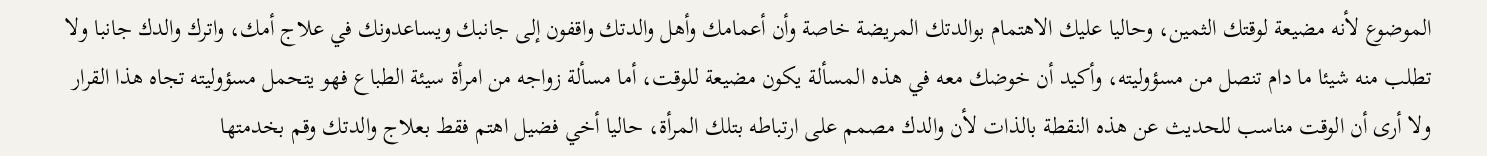الموضوع لأنه مضيعة لوقتك الثمين، وحاليا عليك الاهتمام بوالدتك المريضة خاصة وأن أعمامك وأهل والدتك واقفون إلى جانبك ويساعدونك في علاج أمك، واترك والدك جانبا ولا تطلب منه شيئا ما دام تنصل من مسؤوليته، وأكيد أن خوضك معه في هذه المسألة يكون مضيعة للوقت، أما مسألة زواجه من امرأة سيئة الطباع فهو يتحمل مسؤوليته تجاه هذا القرار ولا أرى أن الوقت مناسب للحديث عن هذه النقطة بالذات لأن والدك مصمم على ارتباطه بتلك المرأة، حاليا أخي فضيل اهتم فقط بعلاج والدتك وقم بخدمتها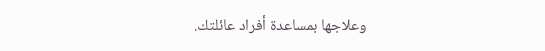وعلاجها بمساعدة أفراد عائلتك.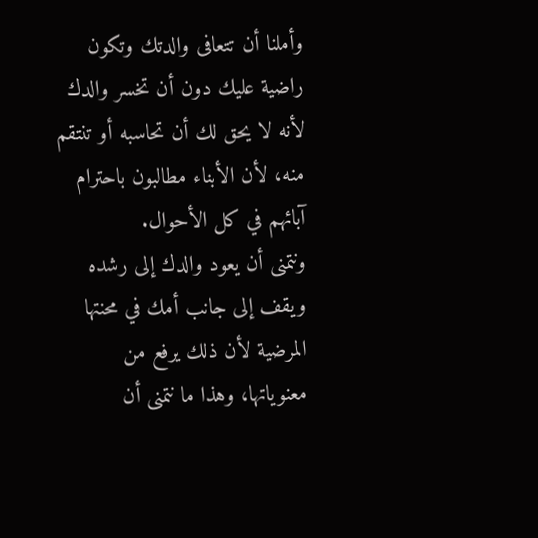وأملنا أن تتعافى والدتك وتكون راضية عليك دون أن تخسر والدك لأنه لا يحق لك أن تحاسبه أو تنتقم منه، لأن الأبناء مطالبون باحترام آبائهم في كل الأحوال.
ونتمنى أن يعود والدك إلى رشده ويقف إلى جانب أمك في محنتها المرضية لأن ذلك يرفع من معنوياتها، وهذا ما نتمنى أن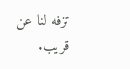تزفه لنا عن قريب.